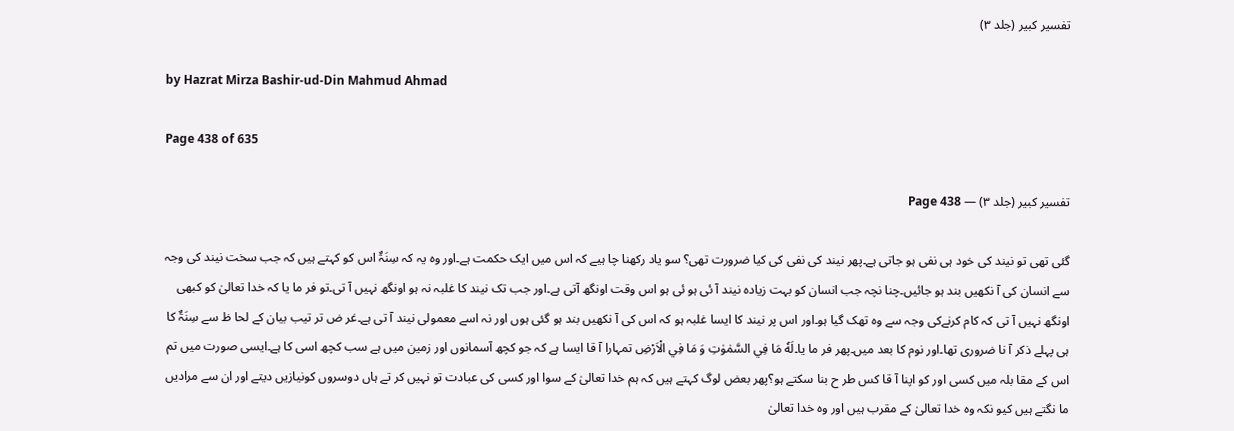تفسیر کبیر (جلد ۳)

by Hazrat Mirza Bashir-ud-Din Mahmud Ahmad

Page 438 of 635

تفسیر کبیر (جلد ۳) — Page 438

گئی تھی تو نیند کی خود ہی نفی ہو جاتی ہے۔پھر نیند کی نفی کی کیا ضرورت تھی؟ سو یاد رکھنا چا ہیے کہ اس میں ایک حکمت ہے۔اور وہ یہ کہ سِنَۃٌ اس کو کہتے ہیں کہ جب سخت نیند کی وجہ سے انسان کی آ نکھیں بند ہو جائیں۔چنا نچہ جب انسان کو بہت زیادہ نیند آ ئی ہو ئی ہو اس وقت اونگھ آتی ہے۔اور جب تک نیند کا غلبہ نہ ہو اونگھ نہیں آ تی۔تو فر ما یا کہ خدا تعالیٰ کو کبھی اونگھ نہیں آ تی کہ کام کرنےکی وجہ سے وہ تھک گیا ہو۔اور اس پر نیند کا ایسا غلبہ ہو کہ اس کی آ نکھیں بند ہو گئی ہوں اور نہ اسے معمولی نیند آ تی ہے۔غر ض تر تیب بیان کے لحا ظ سے سِنَۃٌ کا ہی پہلے ذکر آ نا ضروری تھا۔اور نوم کا بعد میں۔پھر فر ما یا۔لَهٗ مَا فِي السَّمٰوٰتِ وَ مَا فِي الْاَرْضِ تمہارا آ قا ایسا ہے کہ جو کچھ آسمانوں اور زمین میں ہے سب کچھ اسی کا ہے۔ایسی صورت میں تم اس کے مقا بلہ میں کسی اور کو اپنا آ قا کس طر ح بنا سکتے ہو؟پھر بعض لوگ کہتے ہیں کہ ہم خدا تعالیٰ کے سوا اور کسی کی عبادت تو نہیں کر تے ہاں دوسروں کونیازیں دیتے اور ان سے مرادیں ما نگتے ہیں کیو نکہ وہ خدا تعالیٰ کے مقرب ہیں اور وہ خدا تعالیٰ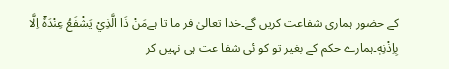کے حضور ہماری شفاعت کریں گے۔خدا تعالیٰ فر ما تا ہےمَنْ ذَا الَّذِيْ يَشْفَعُ عِنْدَهٗۤ اِلَّا بِاِذْنِهٖ۔ہمارے حکم کے بغیر تو کو ئی شفا عت ہی نہیں کر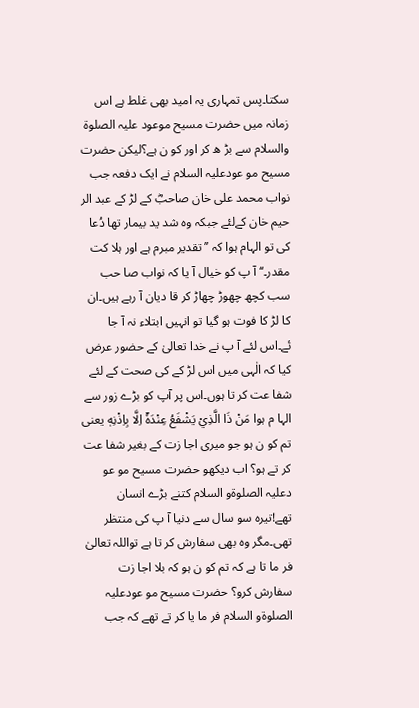سکتا۔پس تمہاری یہ امید بھی غلط ہے اس زمانہ میں حضرت مسیح موعود علیہ الصلوۃ والسلام سے بڑ ھ کر اور کو ن ہے؟لیکن حضرت مسیح مو عودعلیہ السلام نے ایک دفعہ جب نواب محمد علی خان صاحبؓ کے لڑ کے عبد الر حیم خان کےلئے جبکہ وہ شد ید بیمار تھا دُعا کی تو الہام ہوا کہ ’’ تقدیر مبرم ہے اور ہلا کت مقدر۔‘‘ آ پ کو خیال آ یا کہ نواب صا حب سب کچھ چھوڑ چھاڑ کر قا دیان آ رہے ہیں۔ان کا لڑ کا فوت ہو گیا تو انہیں ابتلاء نہ آ جا ئے۔اس لئے آ پ نے خدا تعالیٰ کے حضور عرض کیا کہ الٰہی میں اس لڑ کے کی صحت کے لئے شفا عت کر تا ہوں۔اس پر آپ کو بڑے زور سے الہا م ہوا مَنْ ذَا الَّذِيْ يَشْفَعُ عِنْدَهٗۤ اِلَّا بِاِذْنِهٖ یعنی تم کو ن ہو جو میری اجا زت کے بغیر شفا عت کر تے ہو؟ اب دیکھو حضرت مسیح مو عو دعلیہ الصلوۃو السلام کتنے بڑے انسان تھے!تیرہ سو سال سے دنیا آ پ کی منتظر تھی۔مگر وہ بھی سفارش کر تا ہے تواللہ تعالیٰ فر ما تا ہے کہ تم کو ن ہو کہ بلا اجا زت سفارش کرو؟ حضرت مسیح مو عودعلیہ الصلوۃو السلام فر ما یا کر تے تھے کہ جب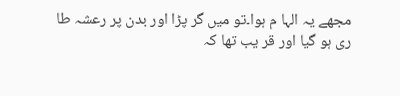مجھے یہ الہا م ہوا۔تو میں گر پڑا اور بدن پر رعشہ طا ری ہو گیا اور قر یب تھا کہ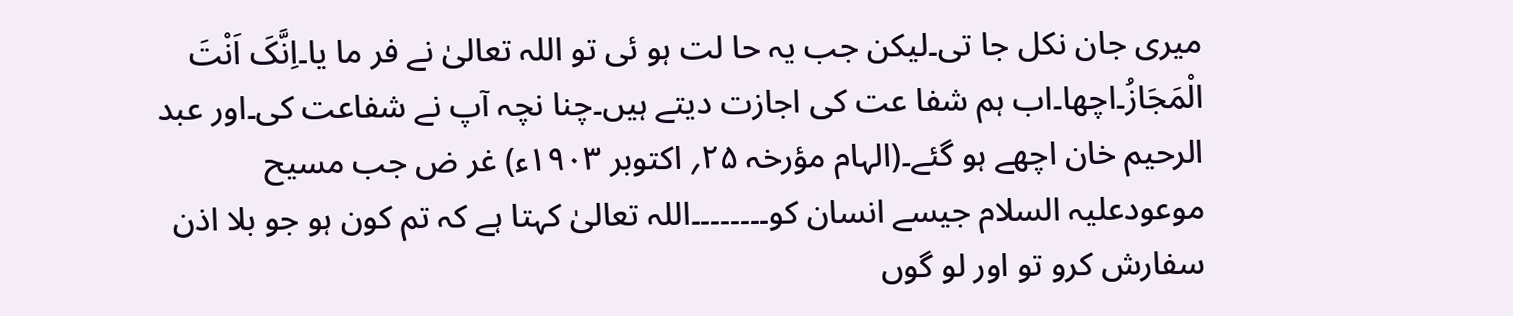میری جان نکل جا تی۔لیکن جب یہ حا لت ہو ئی تو اللہ تعالیٰ نے فر ما یا۔اِنَّکَ اَنْتَ الْمَجَازُ۔اچھا۔اب ہم شفا عت کی اجازت دیتے ہیں۔چنا نچہ آپ نے شفاعت کی۔اور عبد الرحیم خان اچھے ہو گئے۔(الہام مؤرخہ ۲۵؍ اکتوبر ۱۹۰۳ء) غر ض جب مسیح موعودعلیہ السلام جیسے انسان کو۔۔۔۔۔۔۔۔اللہ تعالیٰ کہتا ہے کہ تم کون ہو جو بلا اذن سفارش کرو تو اور لو گوں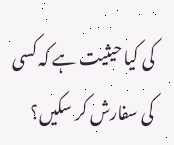کی کیا حیثیت ہے کہ کسی کی سفارش کر سکیں؟